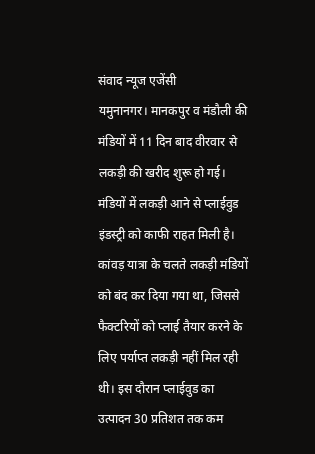संवाद न्यूज एजेंसी
यमुनानगर। मानकपुर व मंडौली की मंडियों में 11 दिन बाद वीरवार से लकड़ी की खरीद शुरू हो गई। मंडियों में लकड़ी आने से प्लाईवुड इंडस्ट्री को काफी राहत मिली है। कांवड़ यात्रा के चलते लकड़ी मंडियों को बंद कर दिया गया था, जिससे फैक्टरियों को प्लाई तैयार करने के लिए पर्याप्त लकड़ी नहीं मिल रही थी। इस दौरान प्लाईवुड का उत्पादन 30 प्रतिशत तक कम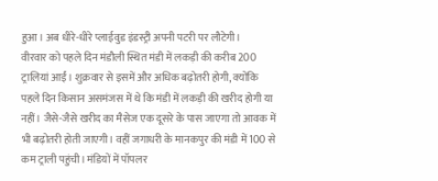हुआ। अब धीरे-धीरे प्लाईवुड इंडस्ट्री अपनी पटरी पर लौटेगी।
वीरवार को पहले दिन मंडौली स्थित मंडी में लकड़ी की करीब 200 ट्रालियां आईं। शुक्रवार से इसमें और अधिक बढ़ोतरी होगी, क्योंकि पहले दिन किसान असमंजस में थे कि मंडी में लकड़ी की खरीद होगी या नहीं। जैसे-जैसे खरीद का मैसेज एक दूसरे के पास जाएगा तो आवक में भी बढ़ोतरी होती जाएगी। वहीं जगाधरी के मानकपुर की मंडी में 100 से कम ट्राली पहुंची। मंडियों में पॉपलर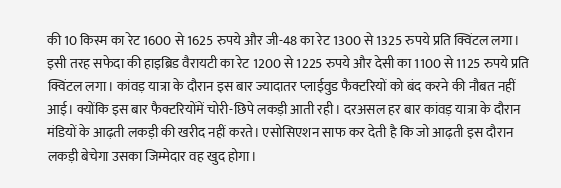की 10 किस्म का रेट 1600 से 1625 रुपये और जी-48 का रेट 1300 से 1325 रुपये प्रति क्विंटल लगा। इसी तरह सफेदा की हाइब्रिड वैरायटी का रेट 1200 से 1225 रुपये और देसी का 1100 से 1125 रुपये प्रति क्विंटल लगा। कांवड़ यात्रा के दौरान इस बार ज्यादातर प्लाईवुड फैक्टरियों को बंद करने की नौबत नहीं आई। क्योंकि इस बार फैक्टरियोंमें चोरी-छिपे लकड़ी आती रही। दरअसल हर बार कांवड़ यात्रा के दौरान मंडियों के आढ़ती लकड़ी की खरीद नहीं करते। एसोसिएशन साफ कर देती है कि जो आढ़ती इस दौरान लकड़ी बेचेगा उसका जिम्मेदार वह खुद होगा।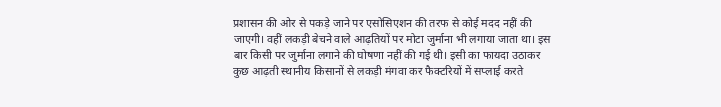प्रशासन की ओर से पकड़े जाने पर एसोसिएशन की तरफ से कोई मदद नहीं की जाएगी। वहीं लकड़ी बेचने वाले आढ़तियों पर मोटा जुर्माना भी लगाया जाता था। इस बार किसी पर जुर्माना लगाने की घोषणा नहीं की गई थी। इसी का फायदा उठाकर कुछ आढ़ती स्थानीय किसानों से लकड़ी मंगवा कर फैक्टरियों में सप्लाई करते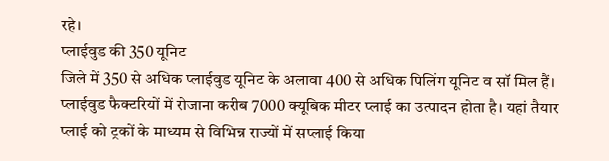रहे।
प्लाईवुड की 350 यूनिट
जिले में 350 से अधिक प्लाईवुड यूनिट के अलावा 400 से अधिक पिलिंग यूनिट व सॉ मिल हैं। प्लाईवुड फैक्टरियों में रोजाना करीब 7000 क्यूबिक मीटर प्लाई का उत्पादन होता है। यहां तैयार प्लाई को ट्रकों के माध्यम से विभिन्न राज्यों में सप्लाई किया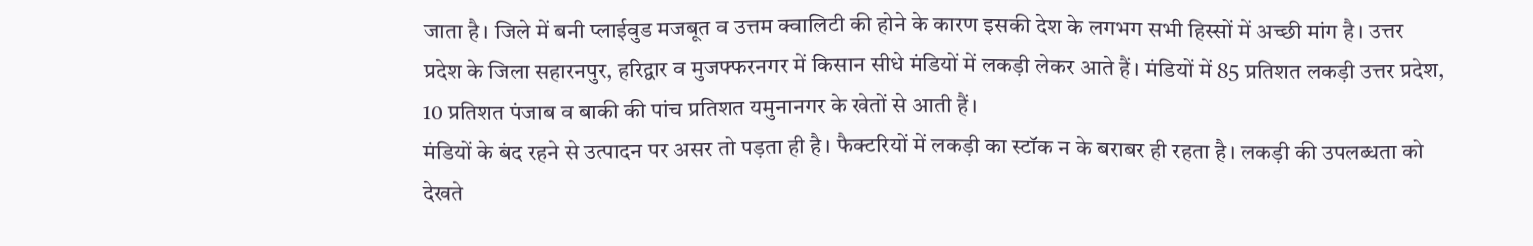जाता है। जिले में बनी प्लाईवुड मजबूत व उत्तम क्वालिटी की होने के कारण इसकी देश के लगभग सभी हिस्सों में अच्छी मांग है। उत्तर प्रदेश के जिला सहारनपुर, हरिद्वार व मुजफ्फरनगर में किसान सीधे मंडियों में लकड़ी लेकर आते हैं। मंडियों में 85 प्रतिशत लकड़ी उत्तर प्रदेश, 10 प्रतिशत पंजाब व बाकी की पांच प्रतिशत यमुनानगर के खेतों से आती हैं।
मंडियों के बंद रहने से उत्पादन पर असर तो पड़ता ही है। फैक्टरियों में लकड़ी का स्टॉक न के बराबर ही रहता है। लकड़ी की उपलब्धता को देखते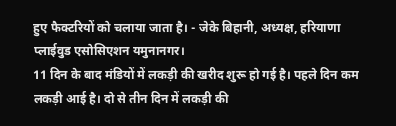हुए फैक्टरियों को चलाया जाता है। - जेके बिहानी, अध्यक्ष, हरियाणा प्लाईवुड एसोसिएशन यमुनानगर।
11 दिन के बाद मंडियों में लकड़ी की खरीद शुरू हो गई है। पहले दिन कम लकड़ी आई है। दो से तीन दिन में लकड़ी की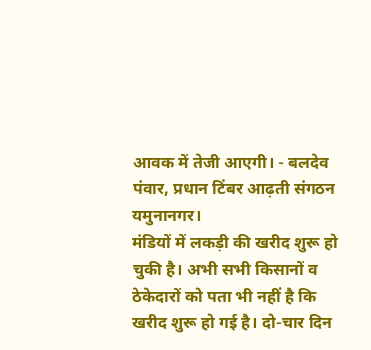आवक में तेजी आएगी। - बलदेव पंवार, प्रधान टिंबर आढ़ती संगठन यमुनानगर।
मंडियों में लकड़ी की खरीद शुरू हो चुकी है। अभी सभी किसानों व ठेकेदारों को पता भी नहीं है कि खरीद शुरू हो गई है। दो-चार दिन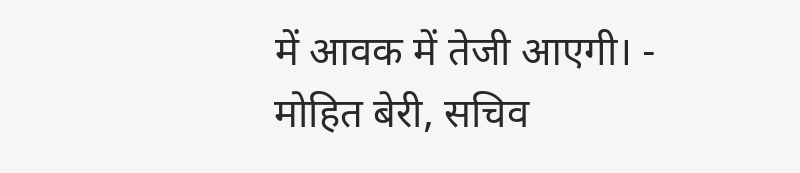में आवक में तेजी आएगी। - मोहित बेरी, सचिव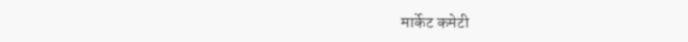मार्केट कमेटी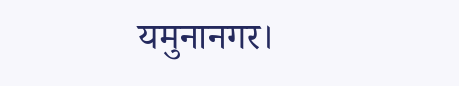यमुनानगर।